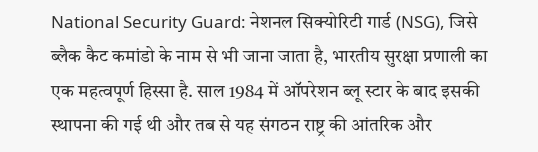National Security Guard: नेशनल सिक्योरिटी गार्ड (NSG), जिसे ब्लैक कैट कमांडो के नाम से भी जाना जाता है, भारतीय सुरक्षा प्रणाली का एक महत्वपूर्ण हिस्सा है. साल 1984 में ऑपरेशन ब्लू स्टार के बाद इसकी स्थापना की गई थी और तब से यह संगठन राष्ट्र की आंतरिक और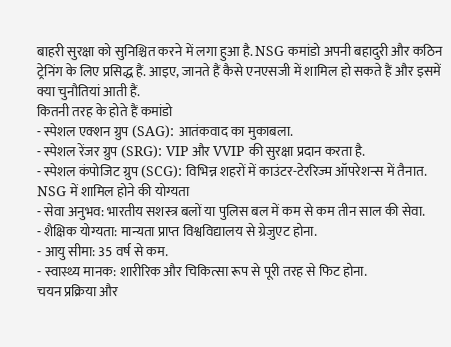बाहरी सुरक्षा को सुनिश्चित करने में लगा हुआ है. NSG कमांडो अपनी बहादुरी और कठिन ट्रेनिंग के लिए प्रसिद्ध हैं. आइए, जानते हैं कैसे एनएसजी में शामिल हो सकते हैं और इसमें क्या चुनौतियां आती हैं.
कितनी तरह के होते हैं कमांडो
- स्पेशल एक्शन ग्रुप (SAG): आतंकवाद का मुकाबला.
- स्पेशल रेंजर ग्रुप (SRG): VIP और VVIP की सुरक्षा प्रदान करता है.
- स्पेशल कंपोजिट ग्रुप (SCG): विभिन्न शहरों में काउंटर-टेररिज्म ऑपरेशन्स में तैनात.
NSG में शामिल होने की योग्यता
- सेवा अनुभव: भारतीय सशस्त्र बलों या पुलिस बल में कम से कम तीन साल की सेवा.
- शैक्षिक योग्यता: मान्यता प्राप्त विश्वविद्यालय से ग्रेजुएट होना.
- आयु सीमा: 35 वर्ष से कम.
- स्वास्थ्य मानक: शारीरिक और चिकित्सा रूप से पूरी तरह से फिट होना.
चयन प्रक्रिया और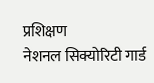प्रशिक्षण
नेशनल सिक्योरिटी गार्ड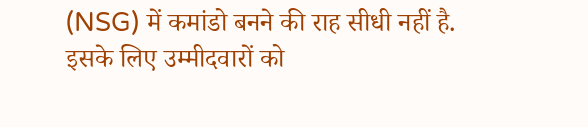(NSG) में कमांडो बनने की राह सीधी नहीं है. इसके लिए उम्मीदवारों को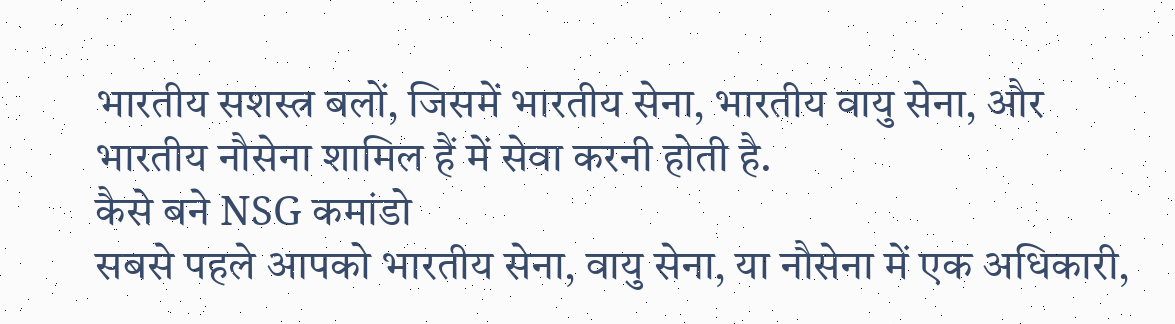भारतीय सशस्त्र बलों, जिसमें भारतीय सेना, भारतीय वायु सेना, और भारतीय नौसेना शामिल हैं में सेवा करनी होती है.
कैसे बने NSG कमांडो
सबसे पहले आपको भारतीय सेना, वायु सेना, या नौसेना में एक अधिकारी,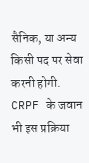सैनिक, या अन्य किसी पद पर सेवा करनी होगी. CRPF के जवान भी इस प्रक्रिया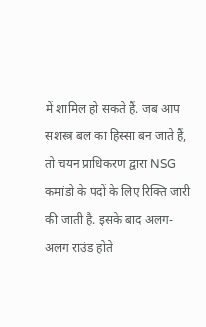में शामिल हो सकते हैं. जब आप सशस्त्र बल का हिस्सा बन जाते हैं, तो चयन प्राधिकरण द्वारा NSG कमांडो के पदों के लिए रिक्ति जारी की जाती है. इसके बाद अलग-अलग राउंड होते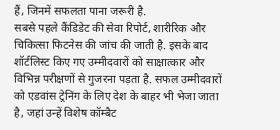हैं, जिनमें सफलता पाना जरूरी है.
सबसे पहले कैंडिडेट की सेवा रिपोर्ट, शारीरिक और चिकित्सा फिटनेस की जांच की जाती है. इसके बाद शॉर्टलिस्ट किए गए उम्मीदवारों को साक्षात्कार और विभिन्न परीक्षणों से गुजरना पड़ता है. सफल उम्मीदवारों को एडवांस ट्रेनिंग के लिए देश के बाहर भी भेजा जाता है, जहां उन्हें विशेष कॉम्बैट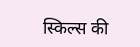स्किल्स की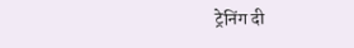ट्रेनिंग दी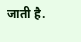जाती है.